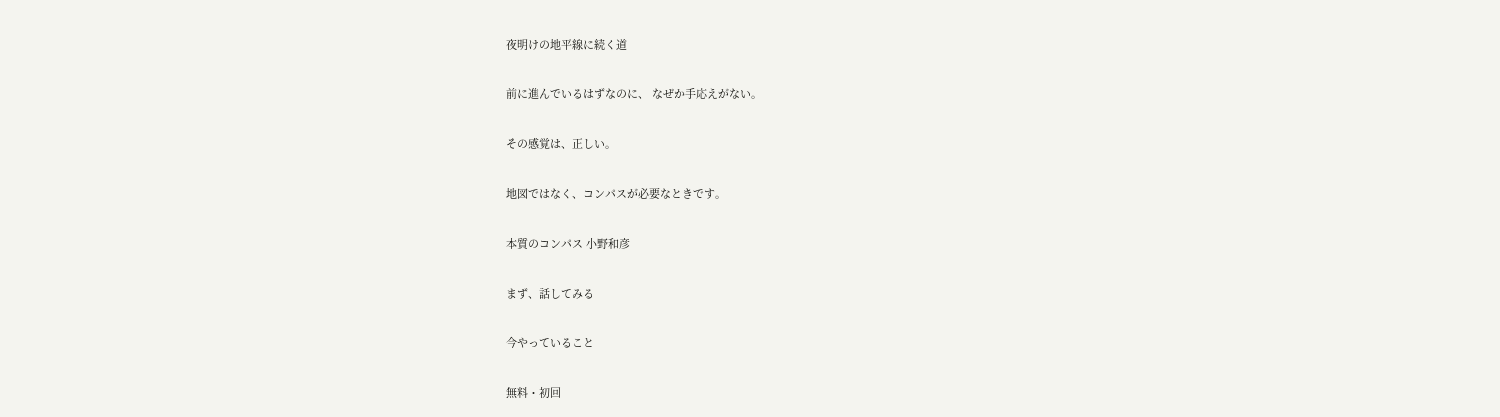夜明けの地平線に続く道

前に進んでいるはずなのに、 なぜか手応えがない。

その感覚は、正しい。

地図ではなく、コンパスが必要なときです。

本質のコンパス 小野和彦

まず、話してみる

今やっていること

無料・初回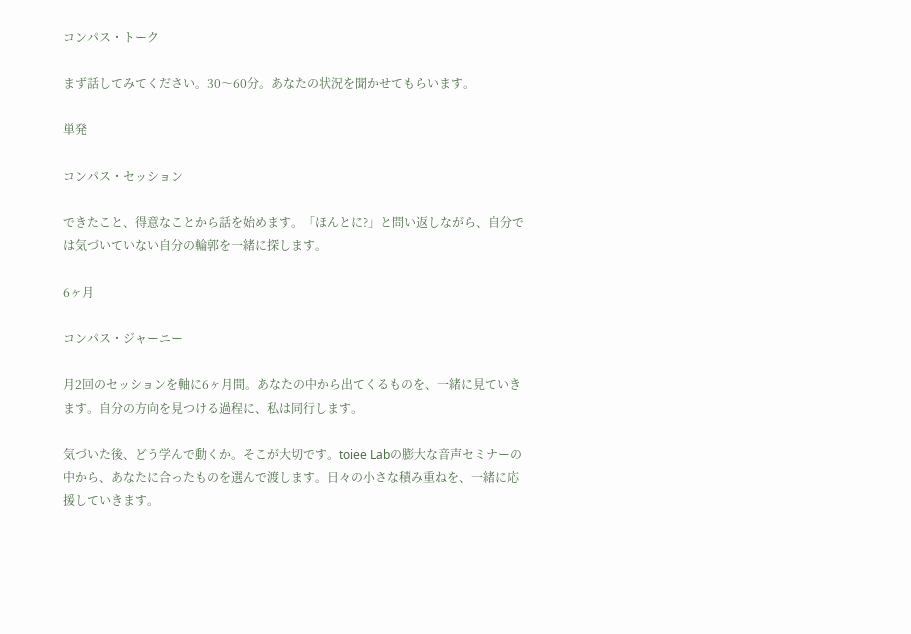コンパス・トーク

まず話してみてください。30〜60分。あなたの状況を聞かせてもらいます。

単発

コンパス・セッション

できたこと、得意なことから話を始めます。「ほんとに?」と問い返しながら、自分では気づいていない自分の輪郭を一緒に探します。

6ヶ月

コンパス・ジャーニー

月2回のセッションを軸に6ヶ月間。あなたの中から出てくるものを、一緒に見ていきます。自分の方向を見つける過程に、私は同行します。

気づいた後、どう学んで動くか。そこが大切です。toiee Labの膨大な音声セミナーの中から、あなたに合ったものを選んで渡します。日々の小さな積み重ねを、一緒に応援していきます。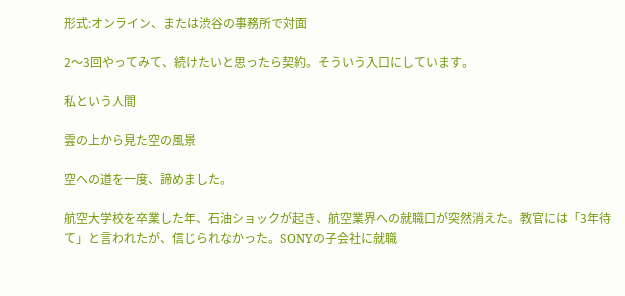形式:オンライン、または渋谷の事務所で対面

2〜3回やってみて、続けたいと思ったら契約。そういう入口にしています。

私という人間

雲の上から見た空の風景

空への道を一度、諦めました。

航空大学校を卒業した年、石油ショックが起き、航空業界への就職口が突然消えた。教官には「3年待て」と言われたが、信じられなかった。SONYの子会社に就職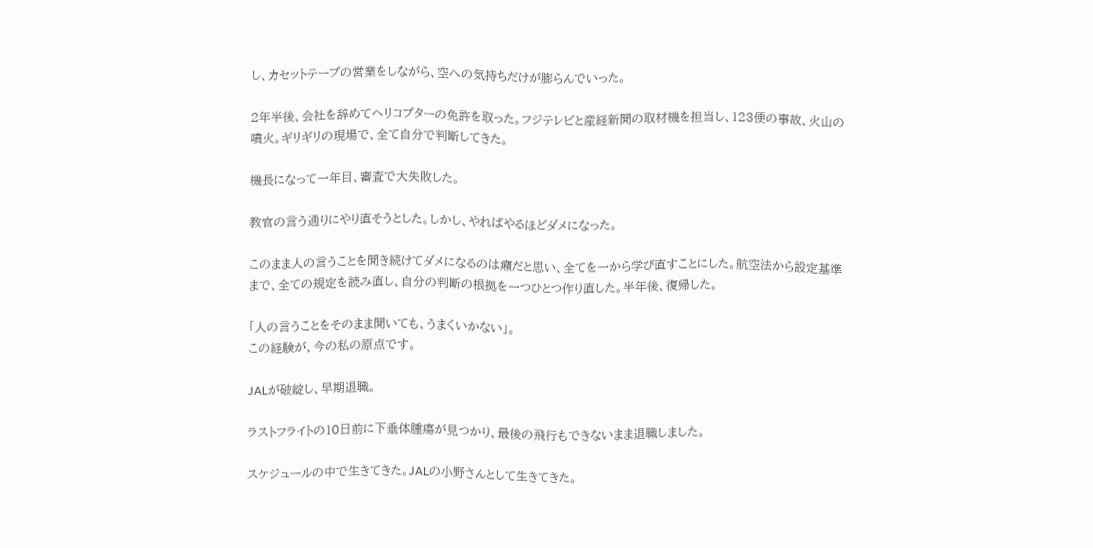し、カセットテープの営業をしながら、空への気持ちだけが膨らんでいった。

2年半後、会社を辞めてヘリコプターの免許を取った。フジテレビと産経新聞の取材機を担当し、123便の事故、火山の噴火。ギリギリの現場で、全て自分で判断してきた。

機長になって一年目、審査で大失敗した。

教官の言う通りにやり直そうとした。しかし、やればやるほどダメになった。

このまま人の言うことを聞き続けてダメになるのは癪だと思い、全てを一から学び直すことにした。航空法から設定基準まで、全ての規定を読み直し、自分の判断の根拠を一つひとつ作り直した。半年後、復帰した。

「人の言うことをそのまま聞いても、うまくいかない」。
この経験が、今の私の原点です。

JALが破綻し、早期退職。

ラストフライトの10日前に下垂体腫瘍が見つかり、最後の飛行もできないまま退職しました。

スケジュールの中で生きてきた。JALの小野さんとして生きてきた。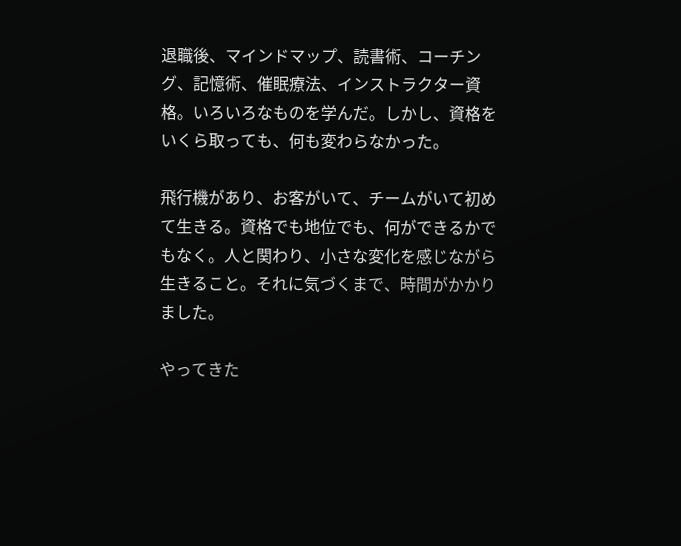退職後、マインドマップ、読書術、コーチング、記憶術、催眠療法、インストラクター資格。いろいろなものを学んだ。しかし、資格をいくら取っても、何も変わらなかった。

飛行機があり、お客がいて、チームがいて初めて生きる。資格でも地位でも、何ができるかでもなく。人と関わり、小さな変化を感じながら生きること。それに気づくまで、時間がかかりました。

やってきた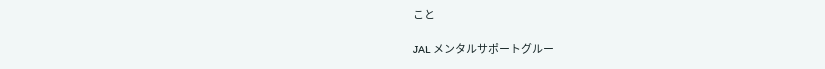こと

JAL メンタルサポートグルー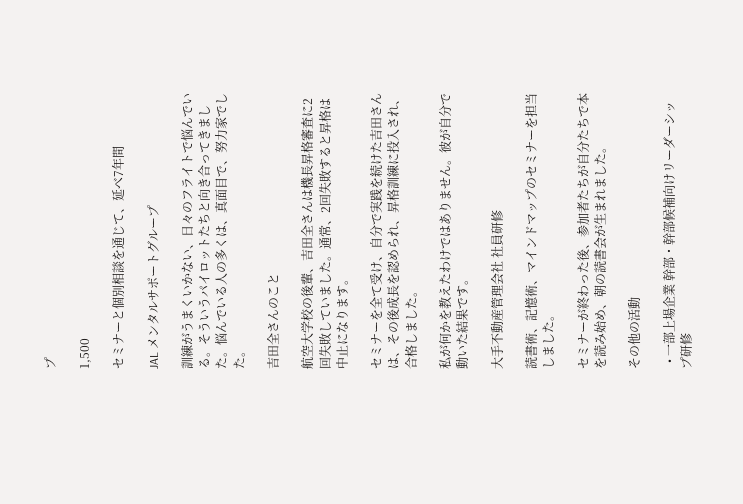プ

1,500

セミナーと個別相談を通じて、延べ7年間

JAL メンタルサポートグループ

訓練がうまくいかない、日々のフライトで悩んでいる。そういうパイロットたちと向き合ってきました。悩んでいる人の多くは、真面目で、努力家でした。

吉田全さんのこと

航空大学校の後輩、吉田全さんは機長昇格審査に2回失敗していました。通常、2回失敗すると昇格は中止になります。

セミナーを全て受け、自分で実践を続けた吉田さんは、その後成長を認められ、昇格訓練に投入され、合格しました。

私が何かを教えたわけではありません。彼が自分で動いた結果です。

大手不動産管理会社 社員研修

読書術、記憶術、マインドマップのセミナーを担当しました。

セミナーが終わった後、参加者たちが自分たちで本を読み始め、朝の読書会が生まれました。

その他の活動

  • 一部上場企業 幹部・幹部候補向けリーダーシップ研修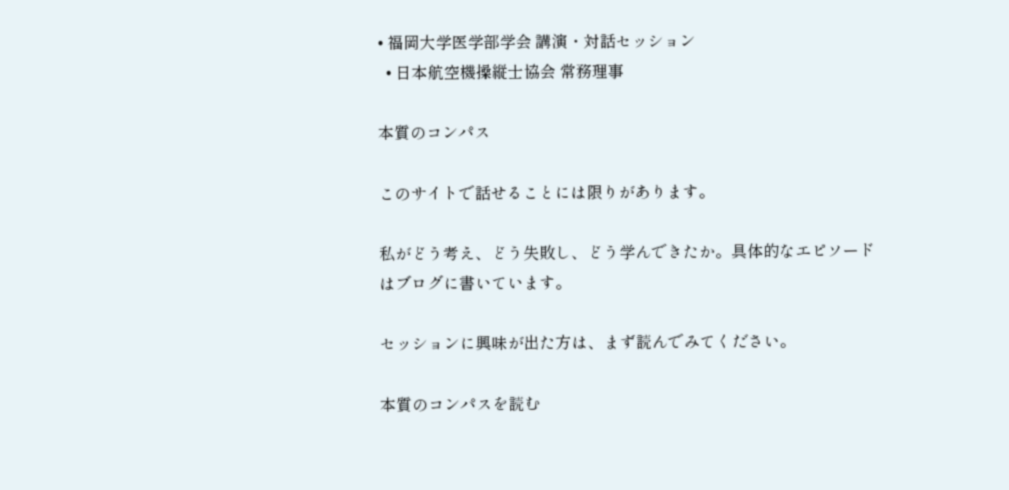• 福岡大学医学部学会 講演・対話セッション
  • 日本航空機操縦士協会 常務理事

本質のコンパス

このサイトで話せることには限りがあります。

私がどう考え、どう失敗し、どう学んできたか。具体的なエピソードはブログに書いています。

セッションに興味が出た方は、まず読んでみてください。

本質のコンパスを読む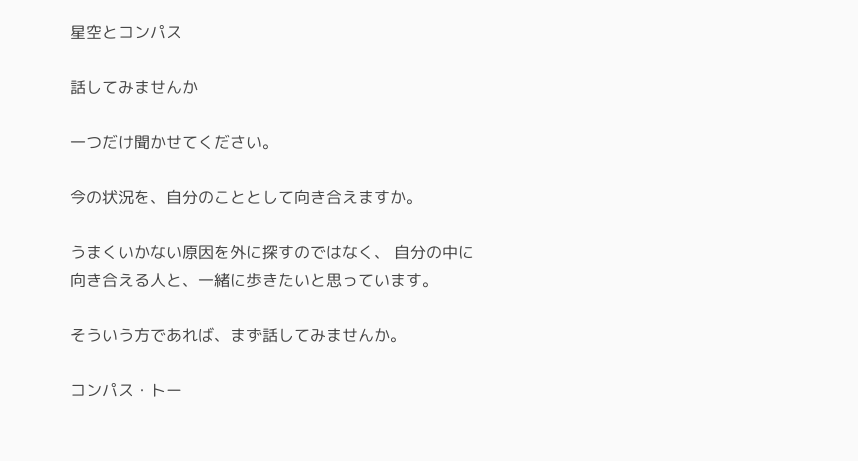星空とコンパス

話してみませんか

一つだけ聞かせてください。

今の状況を、自分のこととして向き合えますか。

うまくいかない原因を外に探すのではなく、 自分の中に向き合える人と、一緒に歩きたいと思っています。

そういう方であれば、まず話してみませんか。

コンパス・トー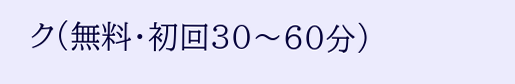ク(無料・初回30〜60分)